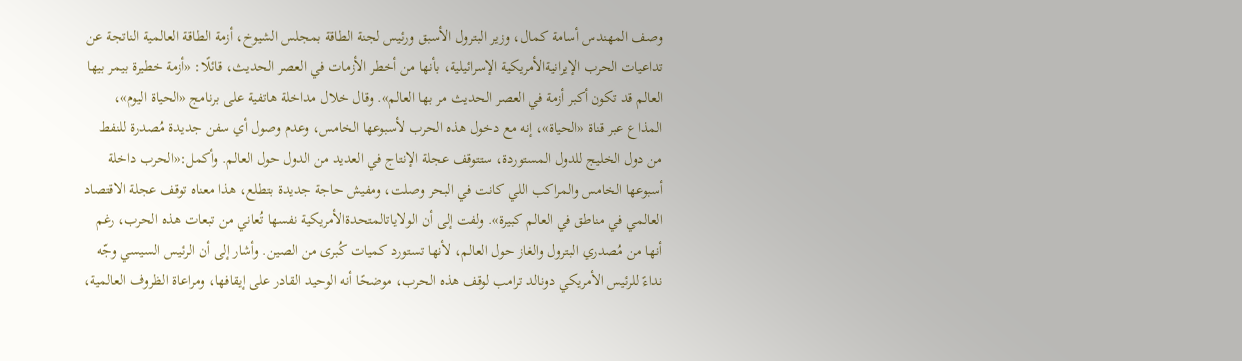وصف المهندس أسامة كمال، وزير البترول الأسبق ورئيس لجنة الطاقة بمجلس الشيوخ، أزمة الطاقة العالمية الناتجة عن تداعيات الحرب الإيرانيةالأمريكية الإسرائيلية، بأنها من أخطر الأزمات في العصر الحديث، قائلًا: «أزمة خطيرة بيمر بيها العالم قد تكون أكبر أزمة في العصر الحديث مر بها العالم». وقال خلال مداخلة هاتفية على برنامج «الحياة اليوم»، المذاع عبر قناة «الحياة»، إنه مع دخول هذه الحرب لأسبوعها الخامس، وعدم وصول أي سفن جديدة مُصدرة للنفط من دول الخليج للدول المستوردة، ستتوقف عجلة الإنتاج في العديد من الدول حول العالم. وأكمل:«الحرب داخلة أسبوعها الخامس والمراكب اللي كانت في البحر وصلت، ومفيش حاجة جديدة بتطلع، هذا معناه توقف عجلة الاقتصاد العالمي في مناطق في العالم كبيرة». ولفت إلى أن الولاياتالمتحدةالأمريكية نفسها تُعاني من تبعات هذه الحرب، رغم أنها من مُصدري البترول والغاز حول العالم، لأنها تستورد كميات كُبرى من الصين. وأشار إلى أن الرئيس السيسي وجّه نداءً للرئيس الأمريكي دونالد ترامب لوقف هذه الحرب، موضحًا أنه الوحيد القادر على إيقافها، ومراعاة الظروف العالمية،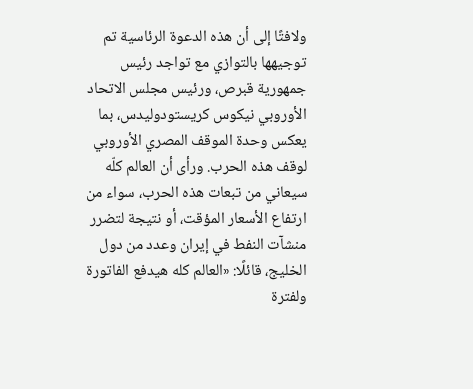ولافتًا إلى أن هذه الدعوة الرئاسية تم توجيهها بالتوازي مع تواجد رئيس جمهورية قبرص، ورئيس مجلس الاتحاد الأوروبي نيكوس كريستودوليدس، بما يعكس وحدة الموقف المصري الأوروبي لوقف هذه الحرب. ورأى أن العالم كلّه سيعاني من تبعات هذه الحرب، سواء من ارتفاع الأسعار المؤقت، أو نتيجة لتضرر منشآت النفط في إيران وعدد من دول الخليج، قائلًا: «العالم كله هيدفع الفاتورة ولفترة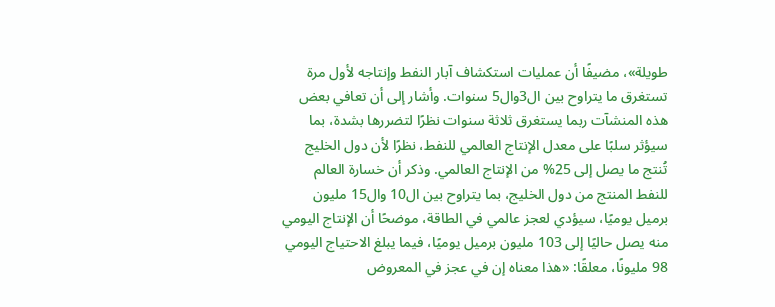طويلة»، مضيفًا أن عمليات استكشاف آبار النفط وإنتاجه لأول مرة تستغرق ما يتراوح بين ال3وال5 سنوات. وأشار إلى أن تعافي بعض هذه المنشآت ربما يستغرق ثلاثة سنوات نظرًا لتضررها بشدة، بما سيؤثر سلبًا على معدل الإنتاج العالمي للنفط، نظرًا لأن دول الخليج تُنتج ما يصل إلى 25% من الإنتاج العالمي. وذكر أن خسارة العالم للنفط المنتج من دول الخليج، بما يتراوح بين ال10 وال15 مليون برميل يوميًا، سيؤدي لعجز عالمي في الطاقة، موضحًا أن الإنتاج اليومي منه يصل حاليًا إلى 103 مليون برميل يوميًا، فيما يبلغ الاحتياج اليومي 98 مليونًا، معلقًا: «هذا معناه إن في عجز في المعروض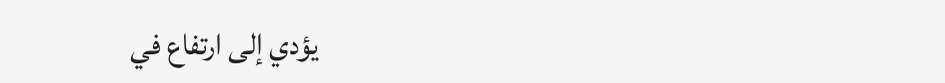يؤدي إلى ارتفاع في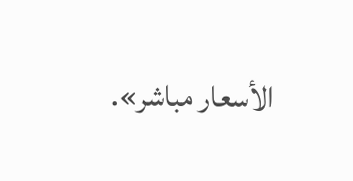الأسعار مباشر».